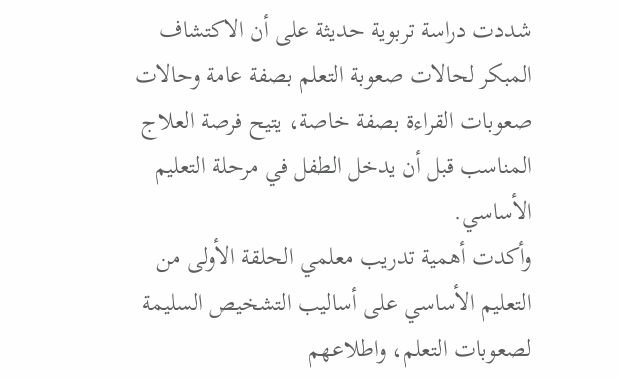شددت دراسة تربوية حديثة على أن الاكتشاف المبكر لحالات صعوبة التعلم بصفة عامة وحالات صعوبات القراءة بصفة خاصة، يتيح فرصة العلاج المناسب قبل أن يدخل الطفل في مرحلة التعليم الأساسي.
وأكدت أهمية تدريب معلمي الحلقة الأولى من التعليم الأساسي على أساليب التشخيص السليمة لصعوبات التعلم، واطلاعهم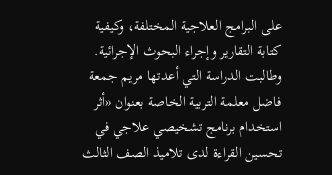على البرامج العلاجية المختلفة، وكيفية كتابة التقارير وإجراء البحوث الإجرائية.
وطالبت الدراسة التي أعدتها مريم جمعة فاضل معلمة التربية الخاصة بعنوان «أثر استخدام برنامج تشخيصي علاجي في تحسين القراءة لدى تلاميذ الصف الثالث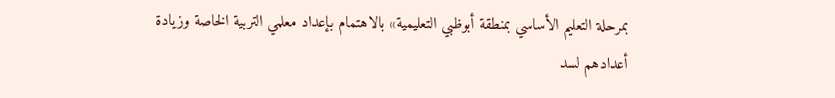بمرحلة التعليم الأساسي بمنطقة أبوظبي التعليمية» بالاهتمام بإعداد معلمي التربية الخاصة وزيادة أعدادهم لسد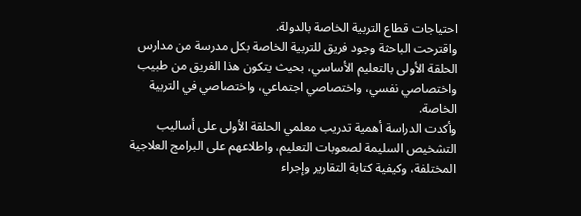احتياجات قطاع التربية الخاصة بالدولة.
واقترحت الباحثة وجود فريق للتربية الخاصة بكل مدرسة من مدارس الحلقة الأولى بالتعليم الأساسي، بحيث يتكون هذا الفريق من طبيب واختصاصي نفسي، واختصاصي اجتماعي، واختصاصي في التربية الخاصة.
وأكدت الدراسة أهمية تدريب معلمي الحلقة الأولى على أساليب التشخيص السليمة لصعوبات التعليم، واطلاعهم على البرامج العلاجية المختلفة، وكيفية كتابة التقارير وإجراء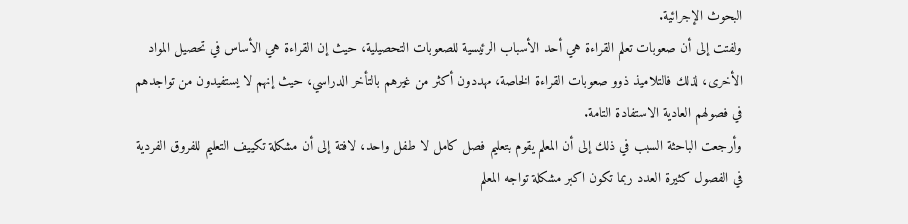البحوث الإجرائية.
ولفتت إلى أن صعوبات تعلم القراءة هي أحد الأسباب الرئيسية للصعوبات التحصيلية، حيث إن القراءة هي الأساس في تحصيل المواد الأخرى، لذلك فالتلاميذ ذوو صعوبات القراءة الخاصة، مهددون أكثر من غيرهم بالتأخر الدراسي، حيث إنهم لا يستفيدون من تواجدهم في فصولهم العادية الاستفادة التامة.
وأرجعت الباحثة السبب في ذلك إلى أن المعلم يقوم بتعليم فصل كامل لا طفل واحد، لافتة إلى أن مشكلة تكييف التعليم للفروق الفردية في الفصول كثيرة العدد ربما تكون اكبر مشكلة تواجه المعلم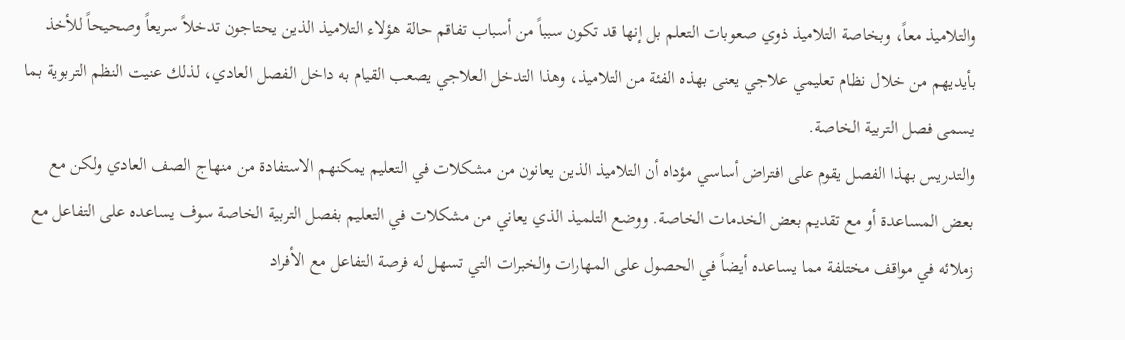والتلاميذ معاً، وبخاصة التلاميذ ذوي صعوبات التعلم بل إنها قد تكون سبباً من أسباب تفاقم حالة هؤلاء التلاميذ الذين يحتاجون تدخلاً سريعاً وصحيحاً للأخذ بأيديهم من خلال نظام تعليمي علاجي يعنى بهذه الفئة من التلاميذ، وهذا التدخل العلاجي يصعب القيام به داخل الفصل العادي، لذلك عنيت النظم التربوية بما يسمى فصل التربية الخاصة.
والتدريس بهذا الفصل يقوم على افتراض أساسي مؤداه أن التلاميذ الذين يعانون من مشكلات في التعليم يمكنهم الاستفادة من منهاج الصف العادي ولكن مع بعض المساعدة أو مع تقديم بعض الخدمات الخاصة. ووضع التلميذ الذي يعاني من مشكلات في التعليم بفصل التربية الخاصة سوف يساعده على التفاعل مع زملائه في مواقف مختلفة مما يساعده أيضاً في الحصول على المهارات والخبرات التي تسهل له فرصة التفاعل مع الأفراد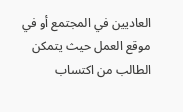العاديين في المجتمع أو في موقع العمل حيث يتمكن الطالب من اكتساب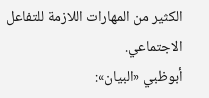الكثير من المهارات اللازمة للتفاعل الاجتماعي.
أبوظبي «البيان»: